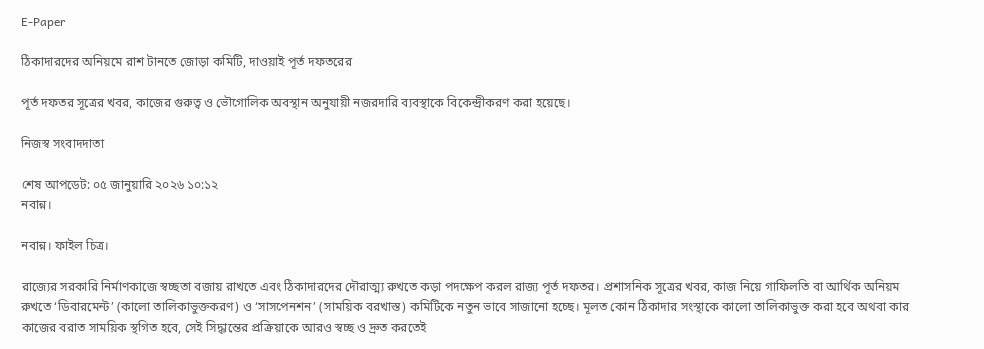E-Paper

ঠিকাদারদের অনিয়মে রাশ টানতে জোড়া কমিটি, দাওয়াই পূর্ত দফতরের

পূর্ত দফতর সূত্রের খবর, কাজের গুরুত্ব ও ভৌগোলিক অবস্থান অনুযায়ী নজরদারি ব্যবস্থাকে বিকেন্দ্রীকরণ করা হয়েছে।

নিজস্ব সংবাদদাতা

শেষ আপডেট: ০৫ জানুয়ারি ২০২৬ ১০:১২
নবান্ন।

নবান্ন। ফাইল চিত্র।

রাজ্যের সরকারি নির্মাণকাজে স্বচ্ছতা বজায় রাখতে এবং ঠিকাদারদের দৌরাত্ম্য রুখতে কড়া পদক্ষেপ করল রাজ্য পূর্ত দফতর। প্রশাসনিক সূত্রের খবর, কাজ নিয়ে গাফিলতি বা আর্থিক অনিয়ম রুখতে ‘ডিবারমেন্ট’ (কালো তালিকাভুক্তকরণ) ও ‘সাসপেনশন’ (সাময়িক বরখাস্ত) কমিটিকে নতুন ভাবে সাজানো হচ্ছে। মূলত কোন ঠিকাদার সংস্থাকে কালো তালিকাভুক্ত করা হবে অথবা কার কাজের বরাত সাময়িক স্থগিত হবে, সেই সিদ্ধান্তের প্রক্রিয়াকে আরও স্বচ্ছ ও দ্রুত করতেই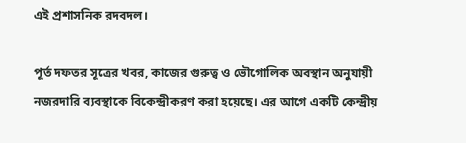এই প্রশাসনিক রদবদল।

পূর্ত দফতর সূত্রের খবর, কাজের গুরুত্ব ও ভৌগোলিক অবস্থান অনুযায়ী নজরদারি ব্যবস্থাকে বিকেন্দ্রীকরণ করা হয়েছে। এর আগে একটি কেন্দ্রীয়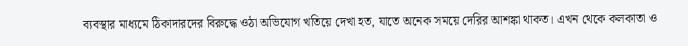ব্যবস্থার মাধ্যমে ঠিকাদারদের বিরুদ্ধে ওঠা অভিযোগ খতিয়ে দেখা হত, যাতে অনেক সময়ে দেরির আশঙ্কা থাকত। এখন থেকে কলকাতা ও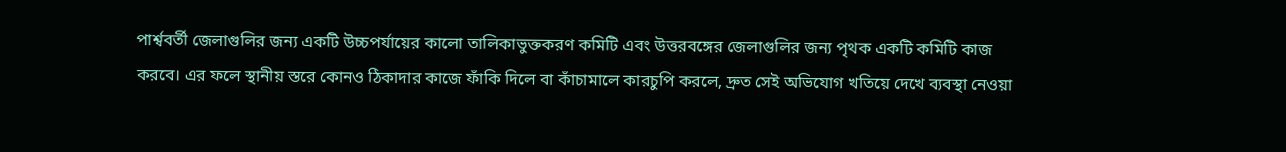পার্শ্ববর্তী জেলাগুলির জন্য একটি উচ্চপর্যায়ের কালো তালিকাভুক্তকরণ কমিটি এবং উত্তরবঙ্গের জেলাগুলির জন্য পৃথক একটি কমিটি কাজ করবে। এর ফলে স্থানীয় স্তরে কোনও ঠিকাদার কাজে ফাঁকি দিলে বা কাঁচামালে কারচুপি করলে, দ্রুত সেই অভিযোগ খতিয়ে দেখে ব্যবস্থা নেওয়া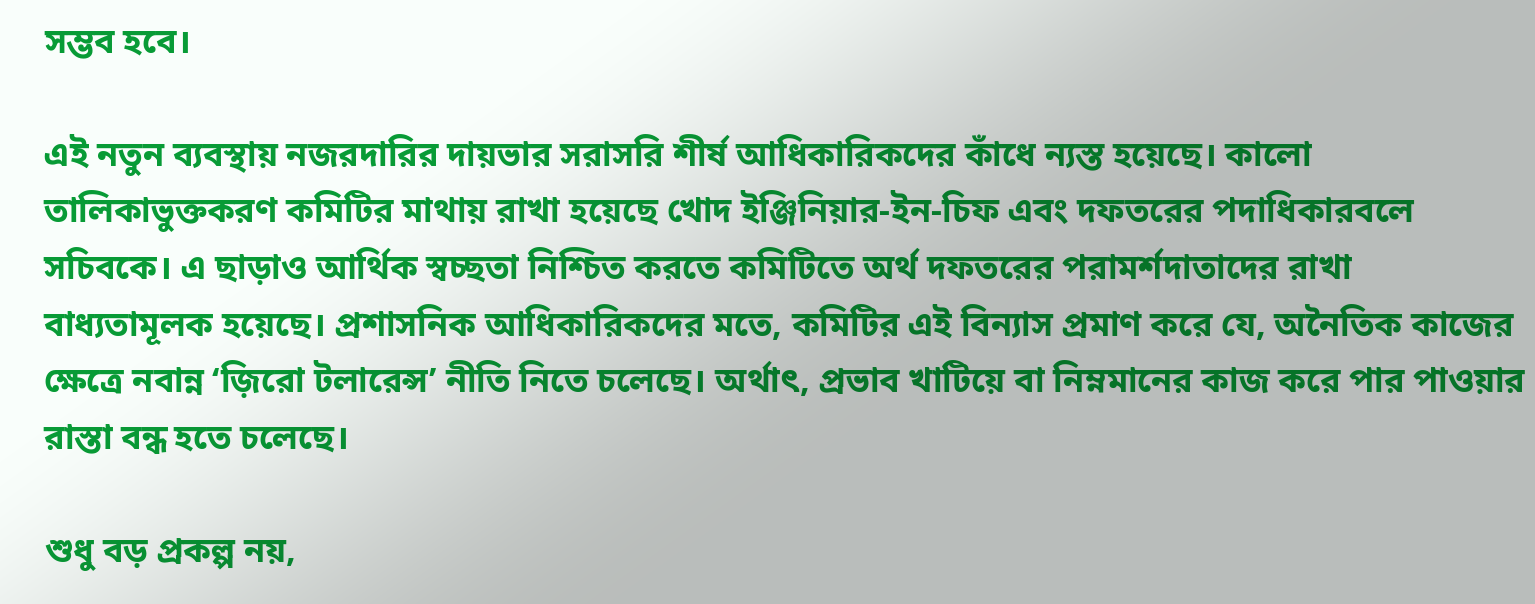সম্ভব হবে।

এই নতুন ব্যবস্থায় নজরদারির দায়ভার সরাসরি শীর্ষ আধিকারিকদের কাঁধে ন্যস্ত হয়েছে। কালো তালিকাভুক্তকরণ কমিটির মাথায় রাখা হয়েছে খোদ ইঞ্জিনিয়ার-ইন-চিফ এবং দফতরের পদাধিকারবলে সচিবকে। এ ছাড়াও আর্থিক স্বচ্ছতা নিশ্চিত করতে কমিটিতে অর্থ দফতরের পরামর্শদাতাদের রাখা বাধ্যতামূলক হয়েছে। প্রশাসনিক আধিকারিকদের মতে, কমিটির এই বিন্যাস প্রমাণ করে যে, অনৈতিক কাজের ক্ষেত্রে নবান্ন ‘জ়িরো টলারেন্স’ নীতি নিতে চলেছে। অর্থাৎ, প্রভাব খাটিয়ে বা নিম্নমানের কাজ করে পার পাওয়ার রাস্তা বন্ধ হতে চলেছে।

শুধু বড় প্রকল্প নয়,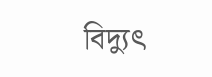বিদ্যুৎ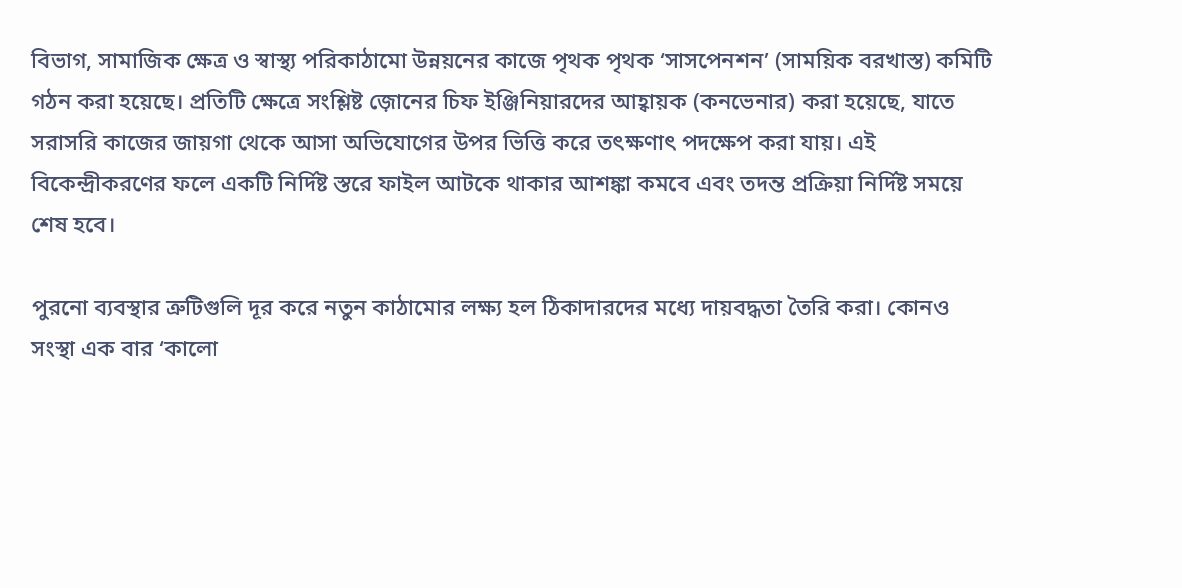বিভাগ, সামাজিক ক্ষেত্র ও স্বাস্থ্য পরিকাঠামো উন্নয়নের কাজে পৃথক পৃথক ‘সাসপেনশন’ (সাময়িক বরখাস্ত) কমিটি গঠন করা হয়েছে। প্রতিটি ক্ষেত্রে সংশ্লিষ্ট জ়োনের চিফ ইঞ্জিনিয়ারদের আহ্বায়ক (কনভেনার) করা হয়েছে, যাতে সরাসরি কাজের জায়গা থেকে আসা অভিযোগের উপর ভিত্তি করে তৎক্ষণাৎ পদক্ষেপ করা যায়। এই বিকেন্দ্রীকরণের ফলে একটি নির্দিষ্ট স্তরে ফাইল আটকে থাকার আশঙ্কা কমবে এবং তদন্ত প্রক্রিয়া নির্দিষ্ট সময়ে শেষ হবে।

পুরনো ব্যবস্থার ত্রুটিগুলি দূর করে নতুন কাঠামোর লক্ষ্য হল ঠিকাদারদের মধ্যে দায়বদ্ধতা তৈরি করা। কোনও সংস্থা এক বার ‘কালো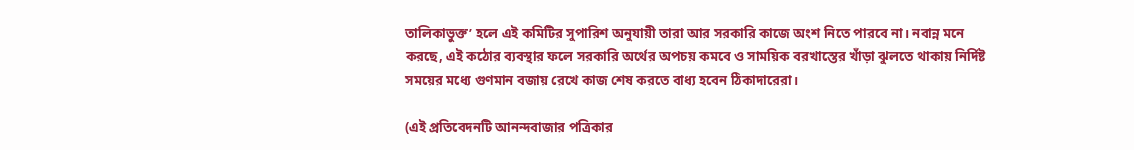তালিকাভুক্ত’ হলে এই কমিটির সুপারিশ অনুযায়ী তারা আর সরকারি কাজে অংশ নিতে পারবে না। নবান্ন মনে করছে, এই কঠোর ব্যবস্থার ফলে সরকারি অর্থের অপচয় কমবে ও সাময়িক বরখাস্তের খাঁড়া ঝুলতে থাকায় নির্দিষ্ট সময়ের মধ্যে গুণমান বজায় রেখে কাজ শেষ করতে বাধ্য হবেন ঠিকাদারেরা।

(এই প্রতিবেদনটি আনন্দবাজার পত্রিকার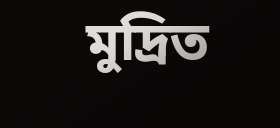মুদ্রিত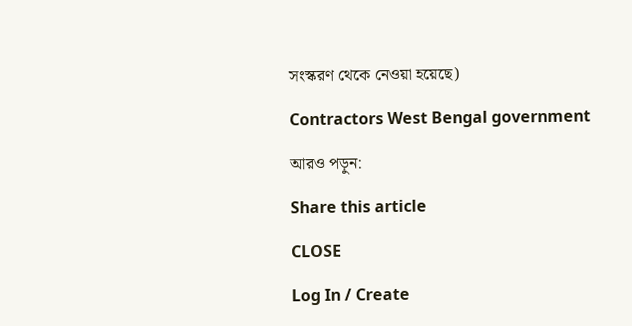সংস্করণ থেকে নেওয়া হয়েছে)

Contractors West Bengal government

আরও পড়ুন:

Share this article

CLOSE

Log In / Create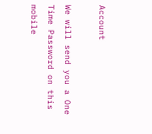Account

We will send you a One Time Password on this mobile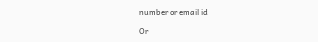number or email id

Or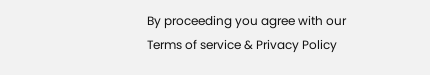By proceeding you agree with our Terms of service & Privacy Policy